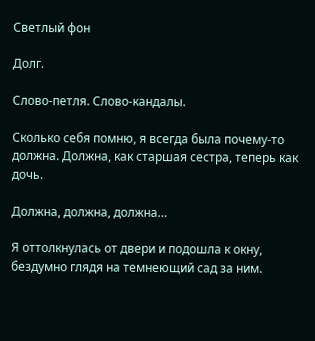Светлый фон

Долг.

Слово-петля. Слово-кандалы.

Сколько себя помню, я всегда была почему-то должна. Должна, как старшая сестра, теперь как дочь.

Должна, должна, должна…

Я оттолкнулась от двери и подошла к окну, бездумно глядя на темнеющий сад за ним.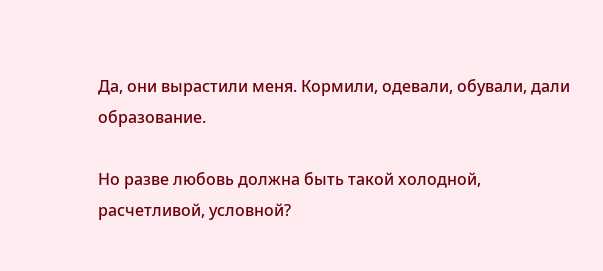Да, они вырастили меня. Кормили, одевали, обували, дали образование.

Но разве любовь должна быть такой холодной, расчетливой, условной?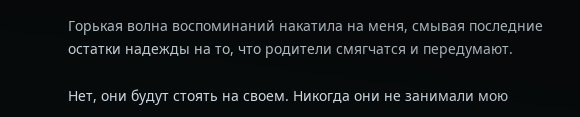Горькая волна воспоминаний накатила на меня, смывая последние остатки надежды на то, что родители смягчатся и передумают.

Нет, они будут стоять на своем. Никогда они не занимали мою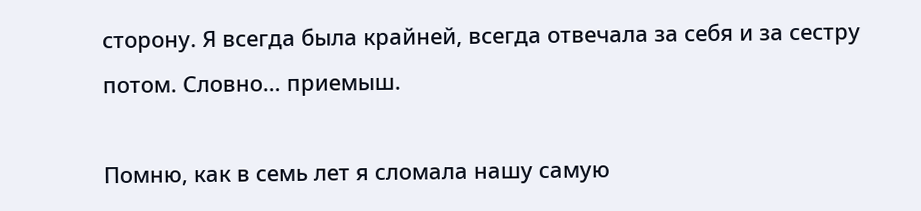сторону. Я всегда была крайней, всегда отвечала за себя и за сестру потом. Словно… приемыш.

Помню, как в семь лет я сломала нашу самую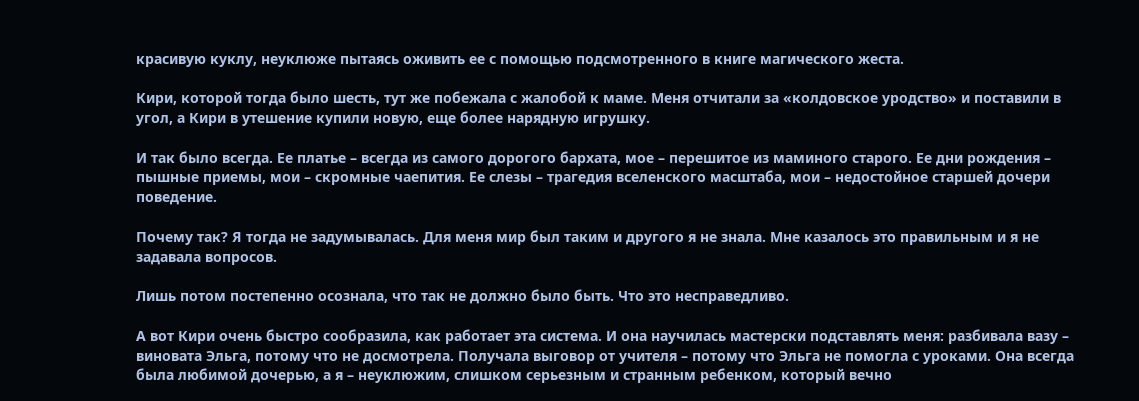красивую куклу, неуклюже пытаясь оживить ее с помощью подсмотренного в книге магического жеста.

Кири, которой тогда было шесть, тут же побежала с жалобой к маме. Меня отчитали за «колдовское уродство» и поставили в угол, а Кири в утешение купили новую, еще более нарядную игрушку.

И так было всегда. Ее платье – всегда из самого дорогого бархата, мое – перешитое из маминого старого. Ее дни рождения – пышные приемы, мои – скромные чаепития. Ее слезы – трагедия вселенского масштаба, мои – недостойное старшей дочери поведение.

Почему так? Я тогда не задумывалась. Для меня мир был таким и другого я не знала. Мне казалось это правильным и я не задавала вопросов.

Лишь потом постепенно осознала, что так не должно было быть. Что это несправедливо.

А вот Кири очень быстро сообразила, как работает эта система. И она научилась мастерски подставлять меня: разбивала вазу – виновата Эльга, потому что не досмотрела. Получала выговор от учителя – потому что Эльга не помогла с уроками. Она всегда была любимой дочерью, а я – неуклюжим, слишком серьезным и странным ребенком, который вечно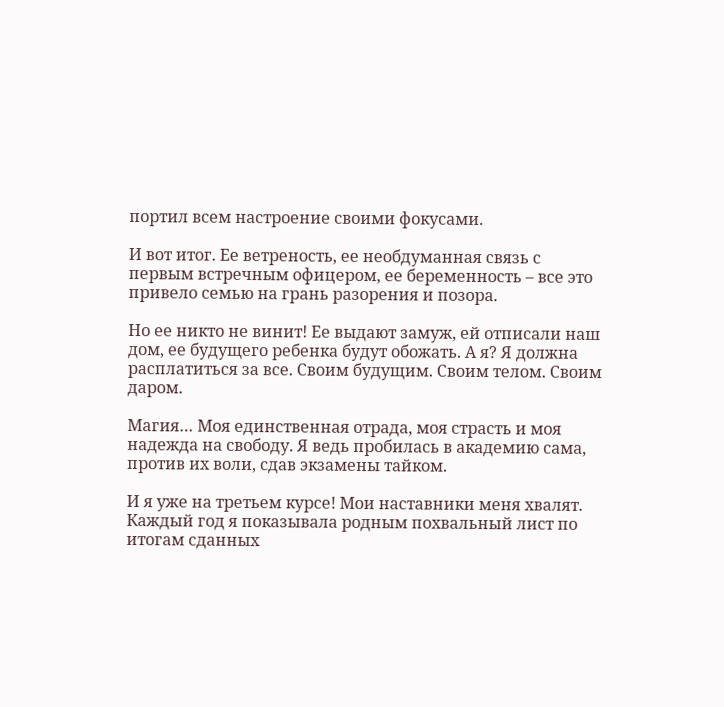портил всем настроение своими фокусами.

И вот итог. Ее ветреность, ее необдуманная связь с первым встречным офицером, ее беременность – все это привело семью на грань разорения и позора.

Но ее никто не винит! Ее выдают замуж, ей отписали наш дом, ее будущего ребенка будут обожать. А я? Я должна расплатиться за все. Своим будущим. Своим телом. Своим даром.

Магия… Моя единственная отрада, моя страсть и моя надежда на свободу. Я ведь пробилась в академию сама, против их воли, сдав экзамены тайком.

И я уже на третьем курсе! Мои наставники меня хвалят. Каждый год я показывала родным похвальный лист по итогам сданных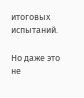итоговых испытаний.

Но даже это не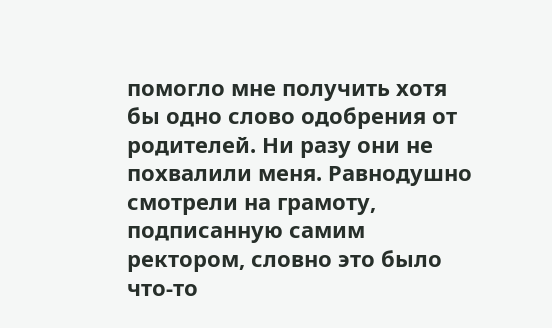помогло мне получить хотя бы одно слово одобрения от родителей. Ни разу они не похвалили меня. Равнодушно смотрели на грамоту, подписанную самим ректором, словно это было что-то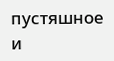пустяшное и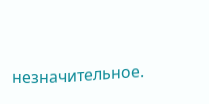незначительное.